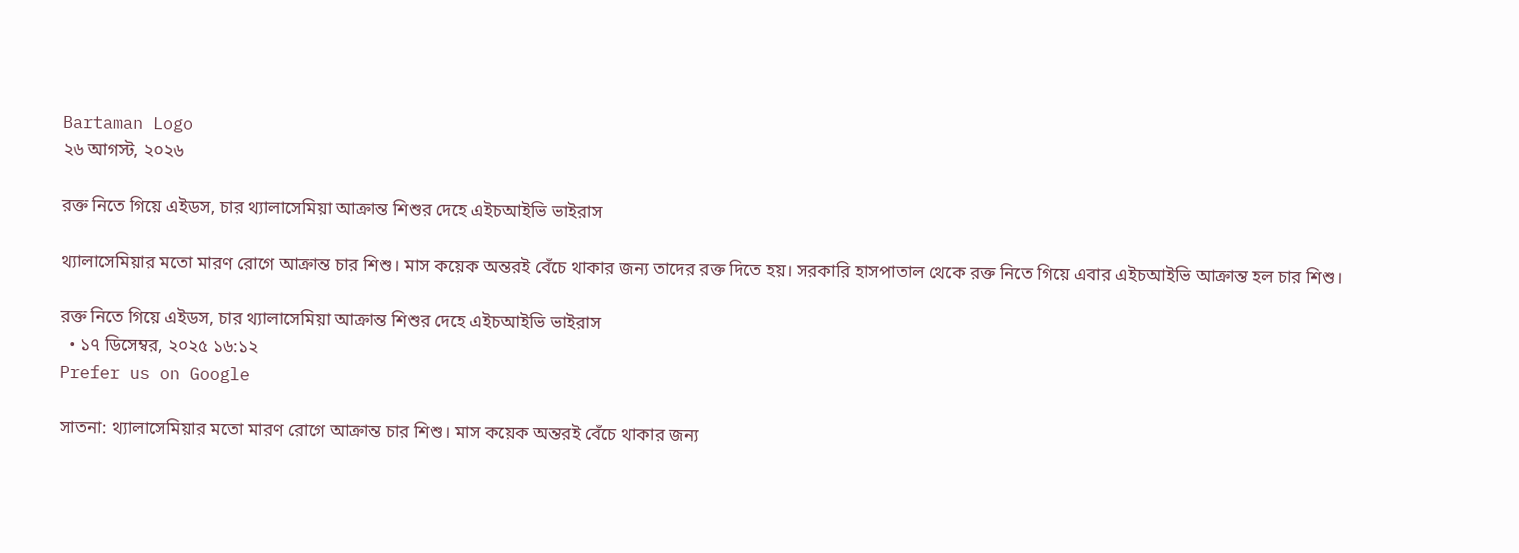Bartaman Logo
২৬ আগস্ট, ২০২৬

রক্ত নিতে গিয়ে এইডস, চার থ্যালাসেমিয়া আক্রান্ত শিশুর দেহে এইচআইভি ভাইরাস

থ্যালাসেমিয়ার মতো মারণ রোগে আক্রান্ত চার শিশু। মাস কয়েক অন্তরই বেঁচে থাকার জন্য তাদের রক্ত দিতে হয়। সরকারি হাসপাতাল থেকে রক্ত নিতে গিয়ে এবার এইচআইভি আক্রান্ত হল চার শিশু।

রক্ত নিতে গিয়ে এইডস, চার থ্যালাসেমিয়া আক্রান্ত শিশুর দেহে এইচআইভি ভাইরাস
  • ১৭ ডিসেম্বর, ২০২৫ ১৬:১২
Prefer us on Google

সাতনা: থ্যালাসেমিয়ার মতো মারণ রোগে আক্রান্ত চার শিশু। মাস কয়েক অন্তরই বেঁচে থাকার জন্য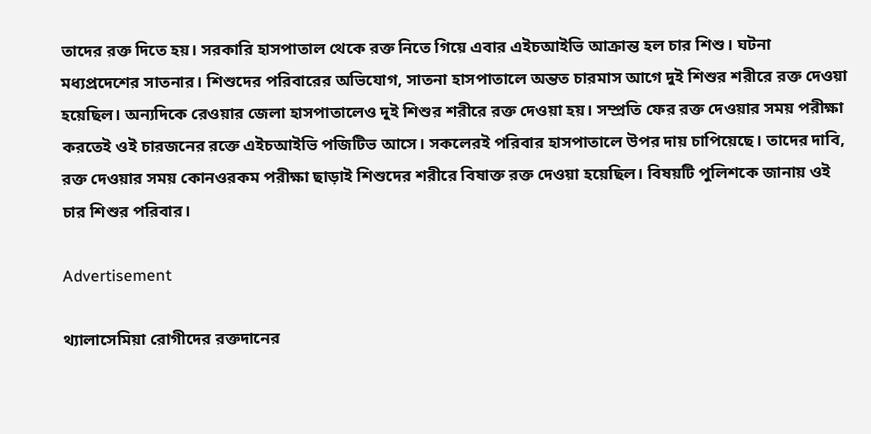তাদের রক্ত দিতে হয়। সরকারি হাসপাতাল থেকে রক্ত নিতে গিয়ে এবার এইচআইভি আক্রান্ত হল চার শিশু। ঘটনা মধ্যপ্রদেশের সাতনার। শিশুদের পরিবারের অভিযোগ, সাতনা হাসপাতালে অন্তত চারমাস আগে দুই শিশুর শরীরে রক্ত দেওয়া হয়েছিল। অন্যদিকে রেওয়ার জেলা হাসপাতালেও দুই শিশুর শরীরে রক্ত দেওয়া হয়। সম্প্রতি ফের রক্ত দেওয়ার সময় পরীক্ষা করতেই ওই চারজনের রক্তে এইচআইভি পজিটিভ আসে। সকলেরই পরিবার হাসপাতালে উপর দায় চাপিয়েছে। তাদের দাবি, রক্ত দেওয়ার সময় কোনওরকম পরীক্ষা ছাড়াই শিশুদের শরীরে বিষাক্ত রক্ত দেওয়া হয়েছিল। বিষয়টি পুলিশকে জানায় ওই চার শিশুর পরিবার।

Advertisement

থ্যালাসেমিয়া রোগীদের রক্তদানের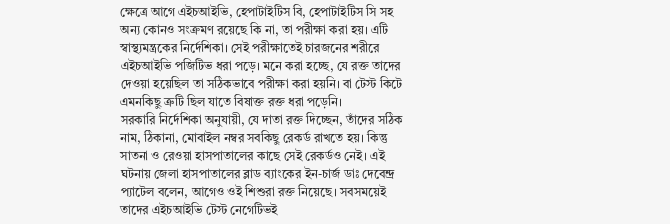ক্ষেত্রে আগে এইচআইভি, হেপাটাইটিস বি, হেপাটাইটিস সি সহ অন্য কোনও সংক্রমণ রয়েছে কি না, তা পরীক্ষা করা হয়। এটি স্বাস্থ্যমন্ত্রকের নির্দেশিকা। সেই পরীক্ষাতেই চারজনের শরীরে এইচআইভি পজিটিভ ধরা পড়ে। মনে করা হচ্ছে, যে রক্ত তাদের দেওয়া হয়েছিল তা সঠিকভাবে পরীক্ষা করা হয়নি। বা টেস্ট কিটে এমনকিছু ত্রুটি ছিল যাতে বিষাক্ত রক্ত ধরা পড়েনি।
সরকারি নির্দেশিকা অনুযায়ী, যে দাতা রক্ত দিচ্ছেন, তাঁদের সঠিক নাম, ঠিকানা, মোবাইল নম্বর সবকিছু রেকর্ড রাখতে হয়। কিন্তু সাতনা ও রেওয়া হাসপাতালের কাছে সেই রেকর্ডও নেই। এই ঘটনায় জেলা হাসপাতালের ব্লাড ব্যাংকের ইন-চার্জ ডাঃ দেবেন্দ্র প্যাটেল বলেন, আগেও ওই শিশুরা রক্ত নিয়েছে। সবসময়েই তাদের এইচআইভি টেস্ট নেগেটিভই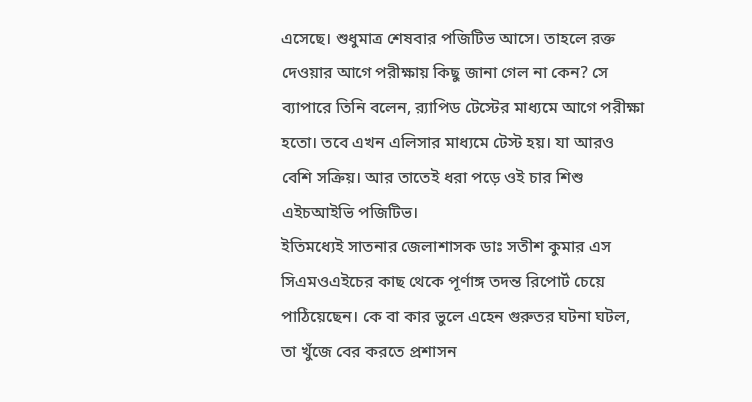এসেছে। শুধুমাত্র শেষবার পজিটিভ আসে। তাহলে রক্ত দেওয়ার আগে পরীক্ষায় কিছু জানা গেল না কেন? সে ব্যাপারে তিনি বলেন, র‌্যাপিড টেস্টের মাধ্যমে আগে পরীক্ষা হতো। তবে এখন এলিসার মাধ্যমে টেস্ট হয়। যা আরও বেশি সক্রিয়। আর তাতেই ধরা পড়ে ওই চার শিশু এইচআইভি পজিটিভ।
ইতিমধ্যেই সাতনার জেলাশাসক ডাঃ সতীশ কুমার এস সিএমওএইচের কাছ থেকে পূর্ণাঙ্গ তদন্ত রিপোর্ট চেয়ে পাঠিয়েছেন। কে বা কার ভুলে এহেন গুরুতর ঘটনা ঘটল, তা খুঁজে বের করতে প্রশাসন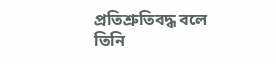প্রতিশ্রুতিবদ্ধ বলে তিনি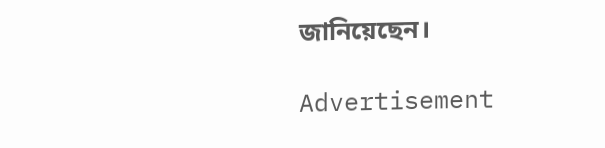জানিয়েছেন।

Advertisement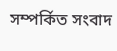সম্পর্কিত সংবাদ